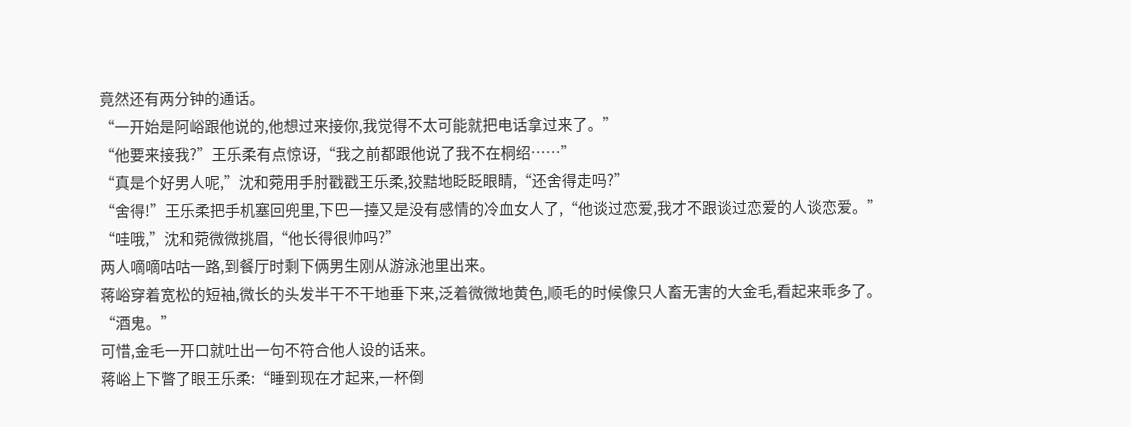竟然还有两分钟的通话。
“一开始是阿峪跟他说的,他想过来接你,我觉得不太可能就把电话拿过来了。”
“他要来接我?”王乐柔有点惊讶,“我之前都跟他说了我不在桐绍……”
“真是个好男人呢,”沈和菀用手肘戳戳王乐柔,狡黠地眨眨眼睛,“还舍得走吗?”
“舍得!”王乐柔把手机塞回兜里,下巴一擡又是没有感情的冷血女人了,“他谈过恋爱,我才不跟谈过恋爱的人谈恋爱。”
“哇哦,”沈和菀微微挑眉,“他长得很帅吗?”
两人嘀嘀咕咕一路,到餐厅时剩下俩男生刚从游泳池里出来。
蒋峪穿着宽松的短袖,微长的头发半干不干地垂下来,泛着微微地黄色,顺毛的时候像只人畜无害的大金毛,看起来乖多了。
“酒鬼。”
可惜,金毛一开口就吐出一句不符合他人设的话来。
蒋峪上下瞥了眼王乐柔:“睡到现在才起来,一杯倒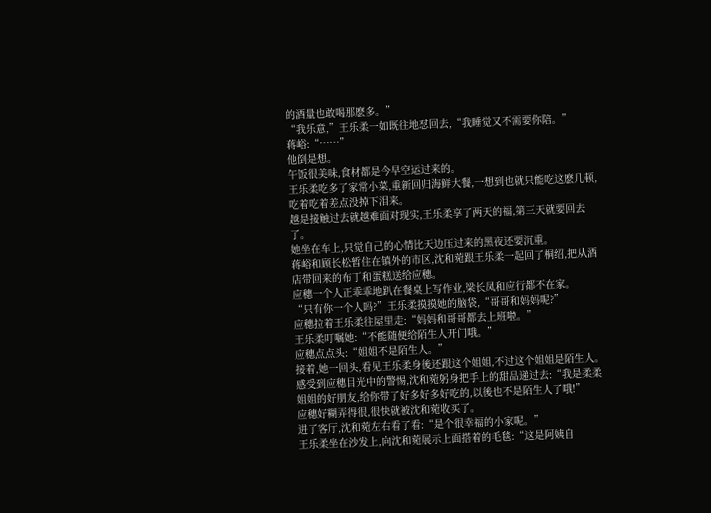的酒量也敢喝那麽多。”
“我乐意,”王乐柔一如既往地怼回去,“我睡觉又不需要你陪。”
蒋峪:“……”
他倒是想。
午饭很美味,食材都是今早空运过来的。
王乐柔吃多了家常小菜,重新回归海鲜大餐,一想到也就只能吃这麽几顿,吃着吃着差点没掉下泪来。
越是接触过去就越难面对现实,王乐柔享了两天的福,第三天就要回去了。
她坐在车上,只觉自己的心情比天边压过来的黑夜还要沉重。
蒋峪和顾长松暂住在镇外的市区,沈和菀跟王乐柔一起回了桐绍,把从酒店带回来的布丁和蛋糕送给应穗。
应穗一个人正乖乖地趴在餐桌上写作业,梁长凤和应行都不在家。
“只有你一个人吗?”王乐柔摸摸她的脑袋,“哥哥和妈妈呢?”
应穗拉着王乐柔往屋里走:“妈妈和哥哥都去上班啦。”
王乐柔叮嘱她:“不能随便给陌生人开门哦。”
应穗点点头:“姐姐不是陌生人。”
接着,她一回头,看见王乐柔身後还跟这个姐姐,不过这个姐姐是陌生人。
感受到应穗目光中的警惕,沈和菀躬身把手上的甜品递过去:“我是柔柔姐姐的好朋友,给你带了好多好多好吃的,以後也不是陌生人了哦!”
应穗好糊弄得很,很快就被沈和菀收买了。
进了客厅,沈和菀左右看了看:“是个很幸福的小家呢。”
王乐柔坐在沙发上,向沈和菀展示上面搭着的毛毯:“这是阿姨自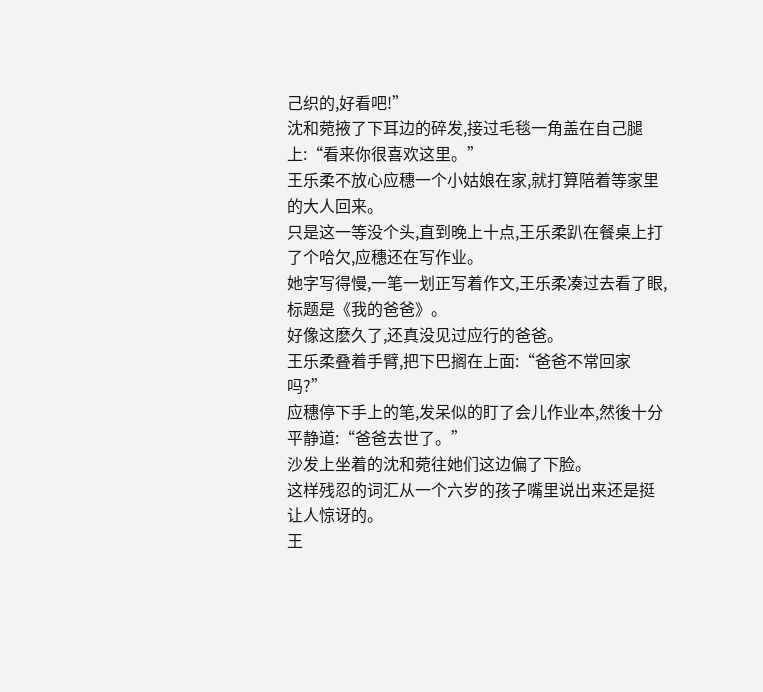己织的,好看吧!”
沈和菀掖了下耳边的碎发,接过毛毯一角盖在自己腿上:“看来你很喜欢这里。”
王乐柔不放心应穗一个小姑娘在家,就打算陪着等家里的大人回来。
只是这一等没个头,直到晚上十点,王乐柔趴在餐桌上打了个哈欠,应穗还在写作业。
她字写得慢,一笔一划正写着作文,王乐柔凑过去看了眼,标题是《我的爸爸》。
好像这麽久了,还真没见过应行的爸爸。
王乐柔叠着手臂,把下巴搁在上面:“爸爸不常回家吗?”
应穗停下手上的笔,发呆似的盯了会儿作业本,然後十分平静道:“爸爸去世了。”
沙发上坐着的沈和菀往她们这边偏了下脸。
这样残忍的词汇从一个六岁的孩子嘴里说出来还是挺让人惊讶的。
王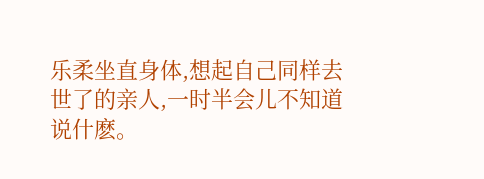乐柔坐直身体,想起自己同样去世了的亲人,一时半会儿不知道说什麽。